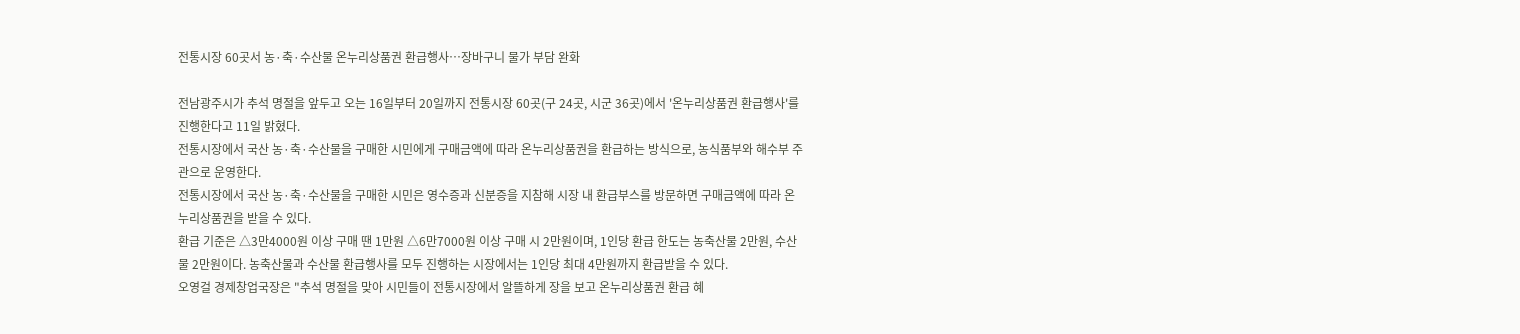전통시장 60곳서 농·축·수산물 온누리상품권 환급행사…장바구니 물가 부담 완화

전남광주시가 추석 명절을 앞두고 오는 16일부터 20일까지 전통시장 60곳(구 24곳, 시군 36곳)에서 '온누리상품권 환급행사'를 진행한다고 11일 밝혔다.
전통시장에서 국산 농·축·수산물을 구매한 시민에게 구매금액에 따라 온누리상품권을 환급하는 방식으로, 농식품부와 해수부 주관으로 운영한다.
전통시장에서 국산 농·축·수산물을 구매한 시민은 영수증과 신분증을 지참해 시장 내 환급부스를 방문하면 구매금액에 따라 온누리상품권을 받을 수 있다.
환급 기준은 △3만4000원 이상 구매 땐 1만원 △6만7000원 이상 구매 시 2만원이며, 1인당 환급 한도는 농축산물 2만원, 수산물 2만원이다. 농축산물과 수산물 환급행사를 모두 진행하는 시장에서는 1인당 최대 4만원까지 환급받을 수 있다.
오영걸 경제창업국장은 "추석 명절을 맞아 시민들이 전통시장에서 알뜰하게 장을 보고 온누리상품권 환급 혜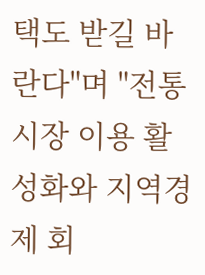택도 받길 바란다"며 "전통시장 이용 활성화와 지역경제 회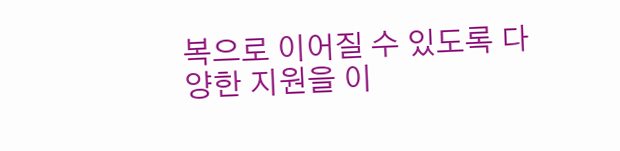복으로 이어질 수 있도록 다양한 지원을 이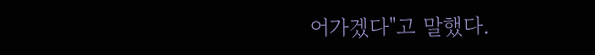어가겠다"고 말했다.